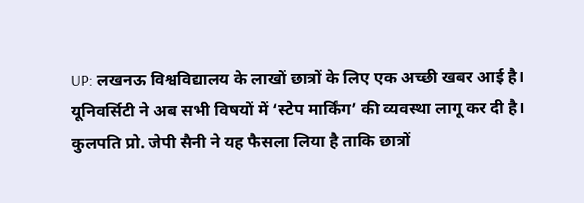UP: लखनऊ विश्वविद्यालय के लाखों छात्रों के लिए एक अच्छी खबर आई है। यूनिवर्सिटी ने अब सभी विषयों में ‘स्टेप मार्किंग’ की व्यवस्था लागू कर दी है। कुलपति प्रो. जेपी सैनी ने यह फैसला लिया है ताकि छात्रों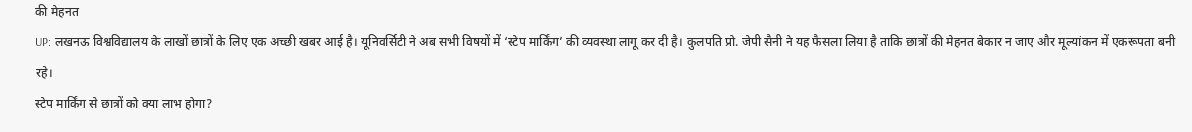की मेहनत
UP: लखनऊ विश्वविद्यालय के लाखों छात्रों के लिए एक अच्छी खबर आई है। यूनिवर्सिटी ने अब सभी विषयों में ‘स्टेप मार्किंग’ की व्यवस्था लागू कर दी है। कुलपति प्रो. जेपी सैनी ने यह फैसला लिया है ताकि छात्रों की मेहनत बेकार न जाए और मूल्यांकन में एकरूपता बनी रहे।
स्टेप मार्किंग से छात्रों को क्या लाभ होगा?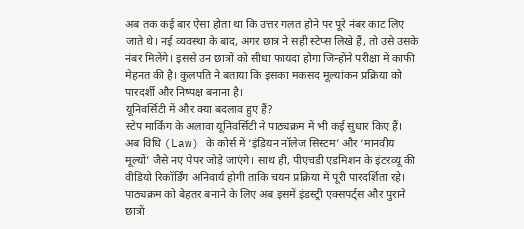अब तक कई बार ऐसा होता था कि उत्तर गलत होने पर पूरे नंबर काट लिए जाते थे। नई व्यवस्था के बाद, अगर छात्र ने सही स्टेप्स लिखे हैं, तो उसे उसके नंबर मिलेंगे। इससे उन छात्रों को सीधा फायदा होगा जिन्होंने परीक्षा में काफी मेहनत की है। कुलपति ने बताया कि इसका मकसद मूल्यांकन प्रक्रिया को पारदर्शी और निष्पक्ष बनाना है।
यूनिवर्सिटी में और क्या बदलाव हुए हैं?
स्टेप मार्किंग के अलावा यूनिवर्सिटी ने पाठ्यक्रम में भी कई सुधार किए हैं। अब विधि (Law) के कोर्स में ‘इंडियन नॉलेज सिस्टम’ और ‘मानवीय मूल्यों’ जैसे नए पेपर जोड़े जाएंगे। साथ ही, पीएचडी एडमिशन के इंटरव्यू की वीडियो रिकॉर्डिंग अनिवार्य होगी ताकि चयन प्रक्रिया में पूरी पारदर्शिता रहे। पाठ्यक्रम को बेहतर बनाने के लिए अब इसमें इंडस्ट्री एक्सपर्ट्स और पुराने छात्रों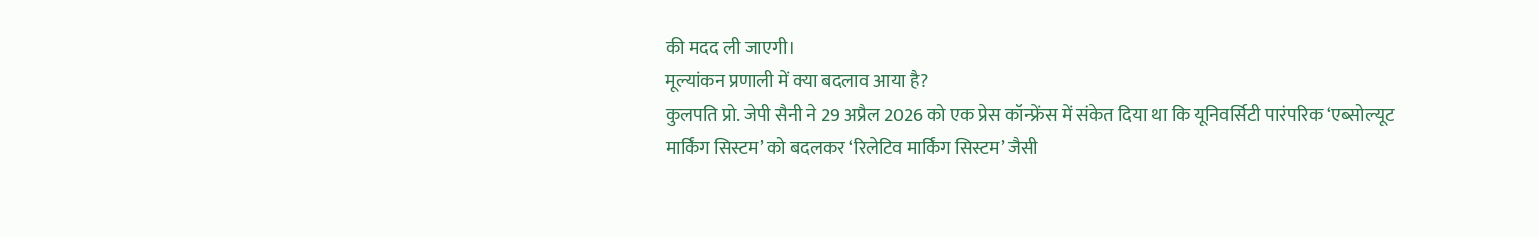की मदद ली जाएगी।
मूल्यांकन प्रणाली में क्या बदलाव आया है?
कुलपति प्रो. जेपी सैनी ने 29 अप्रैल 2026 को एक प्रेस कॉन्फ्रेंस में संकेत दिया था कि यूनिवर्सिटी पारंपरिक ‘एब्सोल्यूट मार्किंग सिस्टम’ को बदलकर ‘रिलेटिव मार्किंग सिस्टम’ जैसी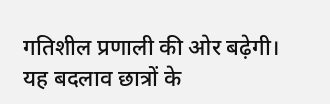गतिशील प्रणाली की ओर बढ़ेगी। यह बदलाव छात्रों के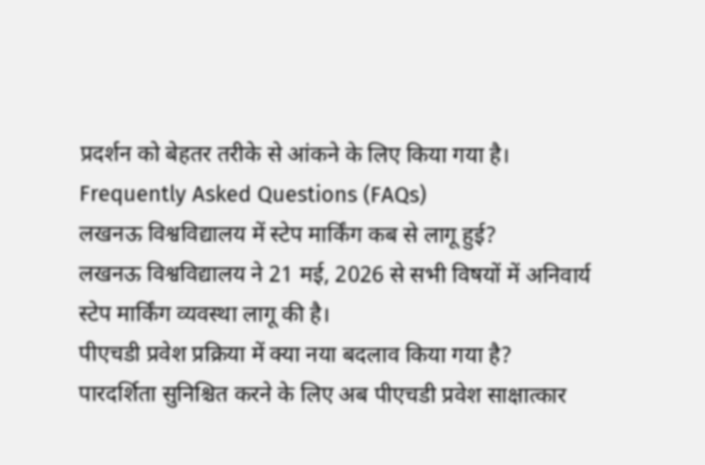प्रदर्शन को बेहतर तरीके से आंकने के लिए किया गया है।
Frequently Asked Questions (FAQs)
लखनऊ विश्वविद्यालय में स्टेप मार्किंग कब से लागू हुई?
लखनऊ विश्वविद्यालय ने 21 मई, 2026 से सभी विषयों में अनिवार्य स्टेप मार्किंग व्यवस्था लागू की है।
पीएचडी प्रवेश प्रक्रिया में क्या नया बदलाव किया गया है?
पारदर्शिता सुनिश्चित करने के लिए अब पीएचडी प्रवेश साक्षात्कार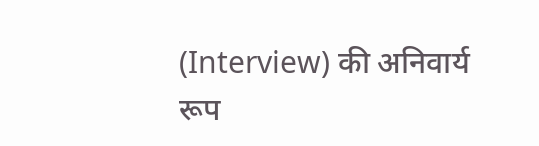(Interview) की अनिवार्य रूप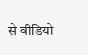से वीडियो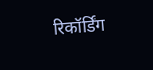रिकॉर्डिंग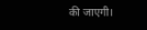की जाएगी।